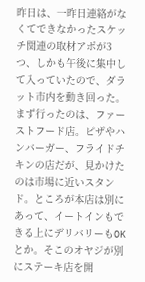昨日は、一昨日連絡がなくてできなかったスケッチ関連の取材アポが3つ、しかも午後に集中して入っていたので、ダラット市内を動き回った。
まず行ったのは、ファーストフード店。ピザやハンバーガー、フライドチキンの店だが、見かけたのは市場に近いスタンド。ところが本店は別にあって、イートインもできる上にデリバリーもOKとか。そこのオヤジが別にステーキ店を開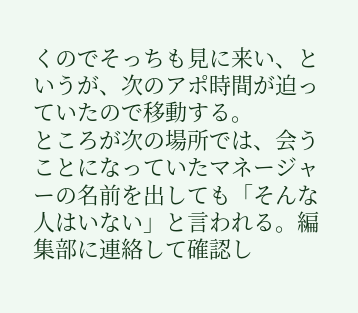くのでそっちも見に来い、というが、次のアポ時間が迫っていたので移動する。
ところが次の場所では、会うことになっていたマネージャーの名前を出しても「そんな人はいない」と言われる。編集部に連絡して確認し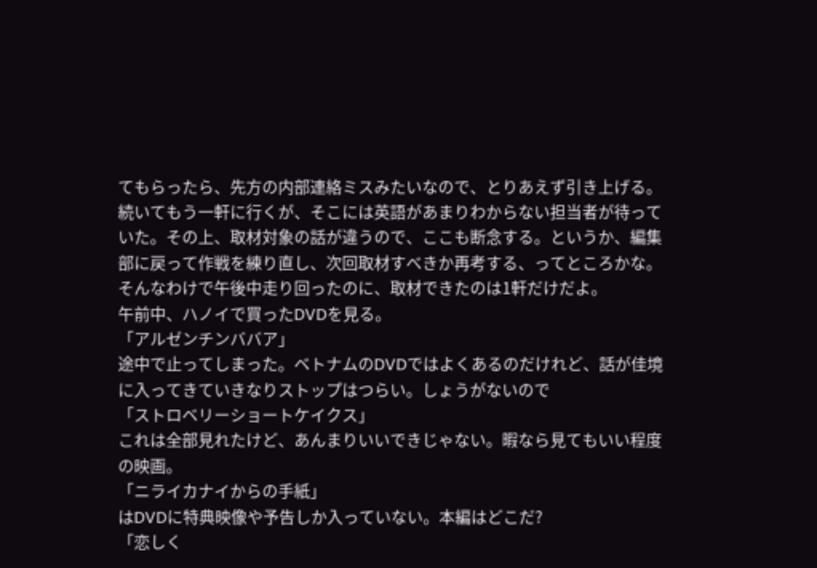てもらったら、先方の内部連絡ミスみたいなので、とりあえず引き上げる。続いてもう一軒に行くが、そこには英語があまりわからない担当者が待っていた。その上、取材対象の話が違うので、ここも断念する。というか、編集部に戻って作戦を練り直し、次回取材すべきか再考する、ってところかな。
そんなわけで午後中走り回ったのに、取材できたのは1軒だけだよ。
午前中、ハノイで買ったDVDを見る。
「アルゼンチンババア」
途中で止ってしまった。ベトナムのDVDではよくあるのだけれど、話が佳境に入ってきていきなりストップはつらい。しょうがないので
「ストロベリーショートケイクス」
これは全部見れたけど、あんまりいいできじゃない。暇なら見てもいい程度の映画。
「ニライカナイからの手紙」
はDVDに特典映像や予告しか入っていない。本編はどこだ?
「恋しく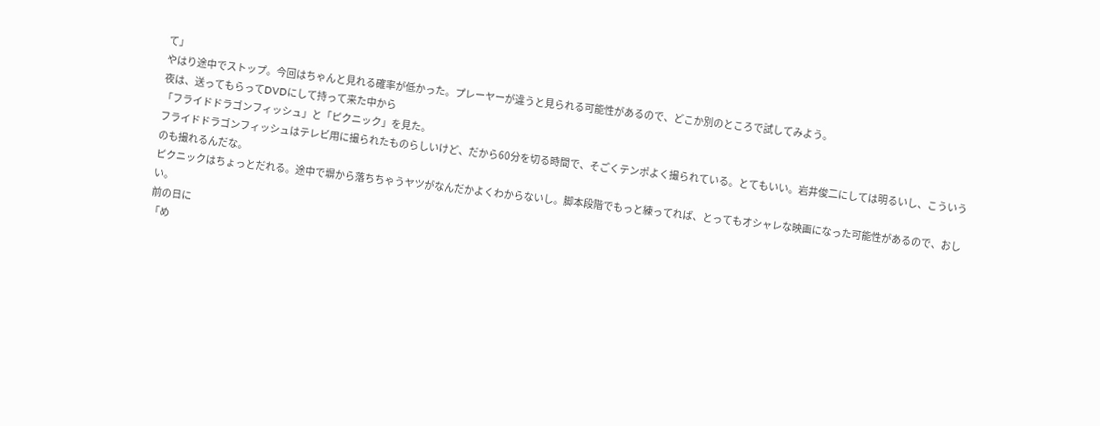て」
やはり途中でストップ。今回はちゃんと見れる確率が低かった。プレーヤーが違うと見られる可能性があるので、どこか別のところで試してみよう。
夜は、送ってもらってDVDにして持って来た中から
「フライドドラゴンフィッシュ」と「ピクニック」を見た。
フライドドラゴンフィッシュはテレビ用に撮られたものらしいけど、だから60分を切る時間で、そごくテンポよく撮られている。とてもいい。岩井俊二にしては明るいし、こういうのも撮れるんだな。
ピクニックはちょっとだれる。途中で塀から落ちちゃうヤツがなんだかよくわからないし。脚本段階でもっと練ってれば、とってもオシャレな映画になった可能性があるので、おしい。
前の日に
「め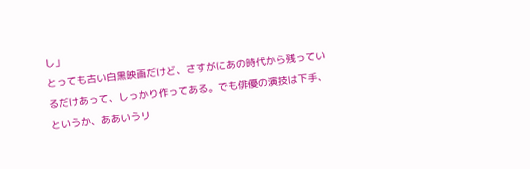し」
とっても古い白黒映画だけど、さすがにあの時代から残っているだけあって、しっかり作ってある。でも俳優の演技は下手、というか、ああいうリ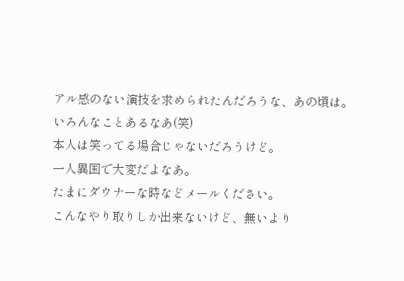アル感のない演技を求められたんだろうな、あの頃は。
いろんなことあるなあ(笑)
本人は笑ってる場合じゃないだろうけど。
一人異国で大変だよなあ。
たまにダウナーな時などメールください。
こんなやり取りしか出来ないけど、無いより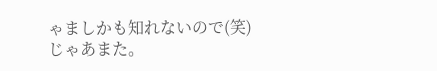ゃましかも知れないので(笑)
じゃあまた。